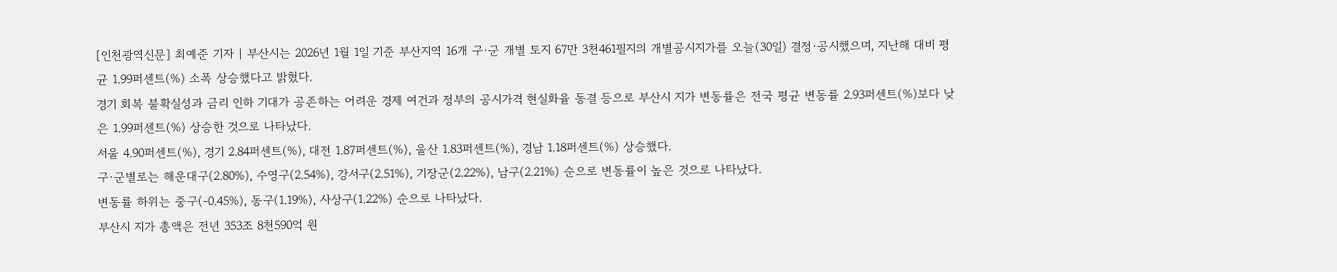[인천광역신문] 최예준 기자 | 부산시는 2026년 1월 1일 기준 부산지역 16개 구·군 개별 토지 67만 3천461필지의 개별공시지가를 오늘(30일) 결정·공시했으며, 지난해 대비 평균 1.99퍼센트(%) 소폭 상승했다고 밝혔다.
경기 회복 불확실성과 금리 인하 기대가 공존하는 어려운 경제 여건과 정부의 공시가격 현실화율 동결 등으로 부산시 지가 변동률은 전국 평균 변동률 2.93퍼센트(%)보다 낮은 1.99퍼센트(%) 상승한 것으로 나타났다.
서울 4.90퍼센트(%), 경기 2.84퍼센트(%), 대전 1.87퍼센트(%), 울산 1.83퍼센트(%), 경남 1.18퍼센트(%) 상승했다.
구·군별로는 해운대구(2.80%), 수영구(2.54%), 강서구(2.51%), 기장군(2.22%), 남구(2.21%) 순으로 변동률이 높은 것으로 나타났다.
변동률 하위는 중구(-0.45%), 동구(1.19%), 사상구(1.22%) 순으로 나타났다.
부산시 지가 총액은 전년 353조 8천590억 원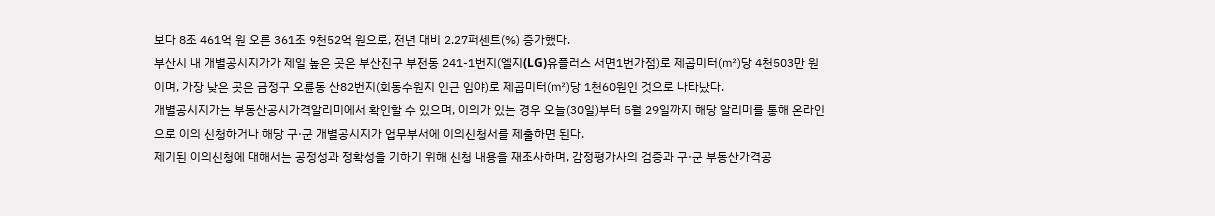보다 8조 461억 원 오른 361조 9천52억 원으로, 전년 대비 2.27퍼센트(%) 증가했다.
부산시 내 개별공시지가가 제일 높은 곳은 부산진구 부전동 241-1번지(엘지(LG)유플러스 서면1번가점)로 제곱미터(㎡)당 4천503만 원이며, 가장 낮은 곳은 금정구 오륜동 산82번지(회동수원지 인근 임야)로 제곱미터(㎡)당 1천60원인 것으로 나타났다.
개별공시지가는 부동산공시가격알리미에서 확인할 수 있으며, 이의가 있는 경우 오늘(30일)부터 5월 29일까지 해당 알리미를 통해 온라인으로 이의 신청하거나 해당 구·군 개별공시지가 업무부서에 이의신청서를 제출하면 된다.
제기된 이의신청에 대해서는 공정성과 정확성을 기하기 위해 신청 내용을 재조사하며, 감정평가사의 검증과 구·군 부동산가격공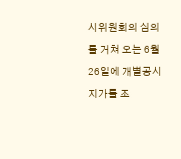시위원회의 심의를 거쳐 오는 6월 26일에 개별공시지가를 조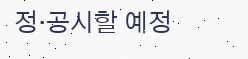정·공시할 예정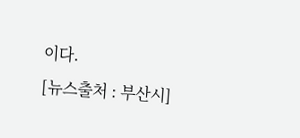이다.
[뉴스출처 : 부산시]